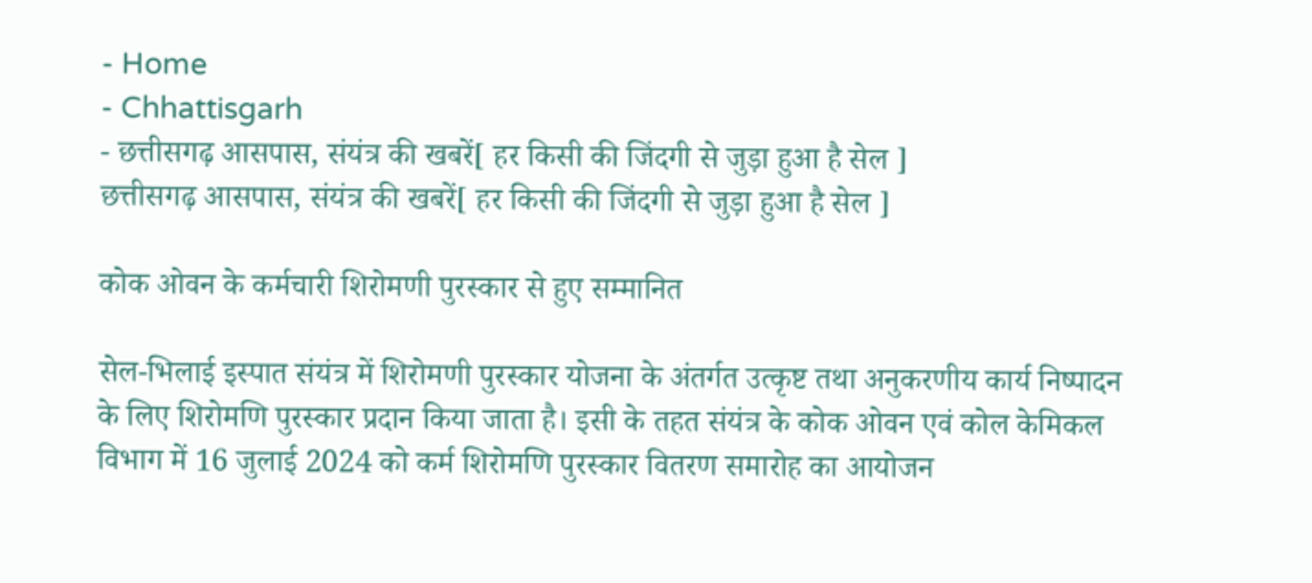- Home
- Chhattisgarh
- छत्तीसगढ़ आसपास, संयंत्र की खबरें[ हर किसी की जिंदगी से जुड़ा हुआ है सेल ]
छत्तीसगढ़ आसपास, संयंत्र की खबरें[ हर किसी की जिंदगी से जुड़ा हुआ है सेल ]

कोक ओवन के कर्मचारी शिरोमणी पुरस्कार से हुए सम्मानित

सेल-भिलाई इस्पात संयंत्र में शिरोमणी पुरस्कार योजना के अंतर्गत उत्कृष्ट तथा अनुकरणीय कार्य निष्पादन के लिए शिरोमणि पुरस्कार प्रदान किया जाता है। इसी के तहत संयंत्र के कोक ओवन एवं कोल केमिकल विभाग में 16 जुलाई 2024 को कर्म शिरोमणि पुरस्कार वितरण समारोह का आयोजन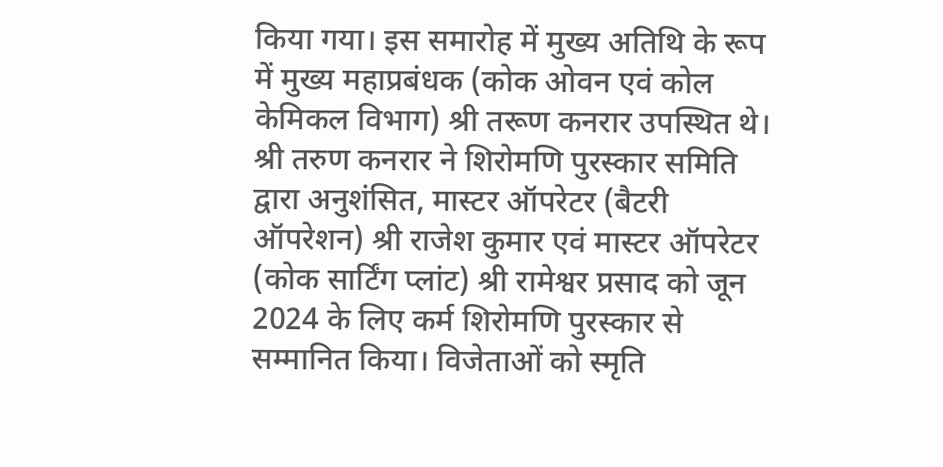किया गया। इस समारोह में मुख्य अतिथि के रूप में मुख्य महाप्रबंधक (कोक ओवन एवं कोल केमिकल विभाग) श्री तरूण कनरार उपस्थित थे।
श्री तरुण कनरार ने शिरोमणि पुरस्कार समिति द्वारा अनुशंसित, मास्टर ऑपरेटर (बैटरी ऑपरेशन) श्री राजेश कुमार एवं मास्टर ऑपरेटर (कोक सार्टिंग प्लांट) श्री रामेश्वर प्रसाद को जून 2024 के लिए कर्म शिरोमणि पुरस्कार से सम्मानित किया। विजेताओं को स्मृति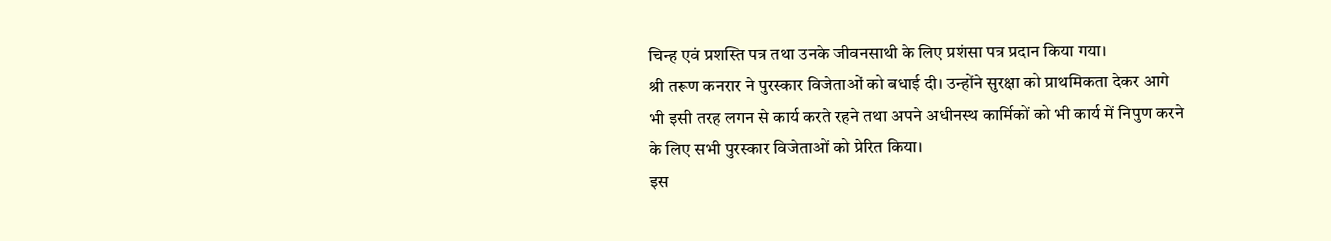चिन्ह एवं प्रशस्ति पत्र तथा उनके जीवनसाथी के लिए प्रशंसा पत्र प्रदान किया गया।
श्री तरूण कनरार ने पुरस्कार विजेताओं को बधाई दी। उन्होंने सुरक्षा को प्राथमिकता देकर आगे भी इसी तरह लगन से कार्य करते रहने तथा अपने अधीनस्थ कार्मिकों को भी कार्य में निपुण करने के लिए सभी पुरस्कार विजेताओं को प्रेरित किया।
इस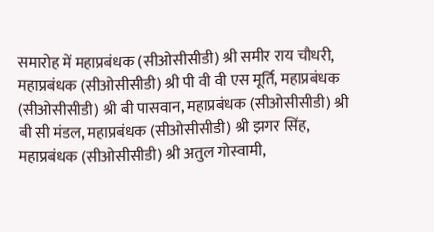समारोह में महाप्रबंधक (सीओसीसीडी) श्री समीर राय चौधरी, महाप्रबंधक (सीओसीसीडी) श्री पी वी वी एस मूर्ति, महाप्रबंधक (सीओसीसीडी) श्री बी पासवान, महाप्रबंधक (सीओसीसीडी) श्री बी सी मंडल, महाप्रबंधक (सीओसीसीडी) श्री झगर सिंह, महाप्रबंधक (सीओसीसीडी) श्री अतुल गोस्वामी,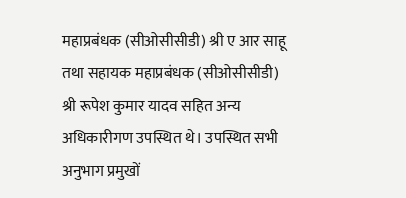महाप्रबंधक (सीओसीसीडी) श्री ए आर साहू तथा सहायक महाप्रबंधक (सीओसीसीडी) श्री रूपेश कुमार यादव सहित अन्य अधिकारीगण उपस्थित थे। उपस्थित सभी अनुभाग प्रमुखों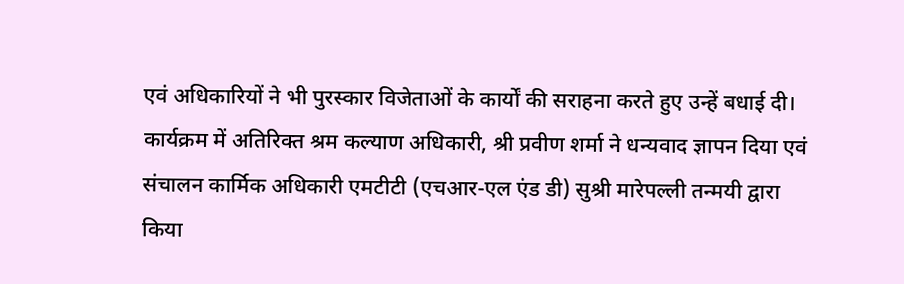एवं अधिकारियों ने भी पुरस्कार विजेताओं के कार्यों की सराहना करते हुए उन्हें बधाई दी।
कार्यक्रम में अतिरिक्त श्रम कल्याण अधिकारी, श्री प्रवीण शर्मा ने धन्यवाद ज्ञापन दिया एवं संचालन कार्मिक अधिकारी एमटीटी (एचआर-एल एंड डी) सुश्री मारेपल्ली तन्मयी द्वारा किया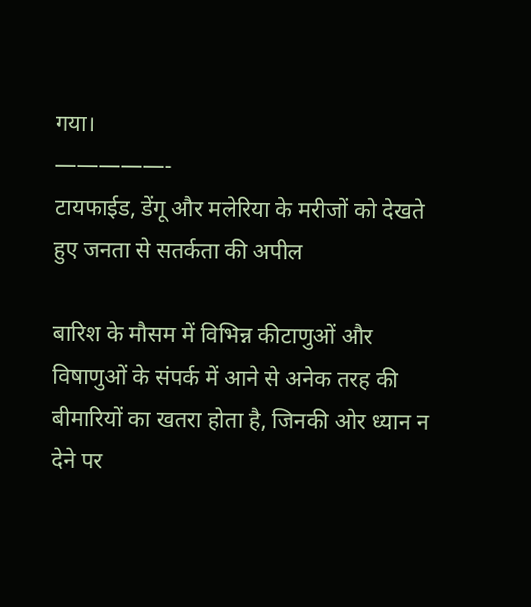गया।
—————-
टायफाईड, डेंगू और मलेरिया के मरीजों को देखते हुए जनता से सतर्कता की अपील

बारिश के मौसम में विभिन्न कीटाणुओं और विषाणुओं के संपर्क में आने से अनेक तरह की बीमारियों का खतरा होता है, जिनकी ओर ध्यान न देने पर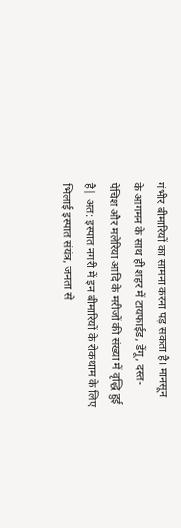गंभीर बीमारियों का सामना करना पड़ सकता है। मानसून के आगमन के साथ ही शहर में टायफाईड, डेंगू, दस्त-पेचिश और मलेरिया आदि के मरीजों की संख्या में वृद्धि हुई है| अत: इस्पात नगरी में इन बीमारियों के रोकथाम के लिए भिलाई इस्पात संयंत्र, जनता से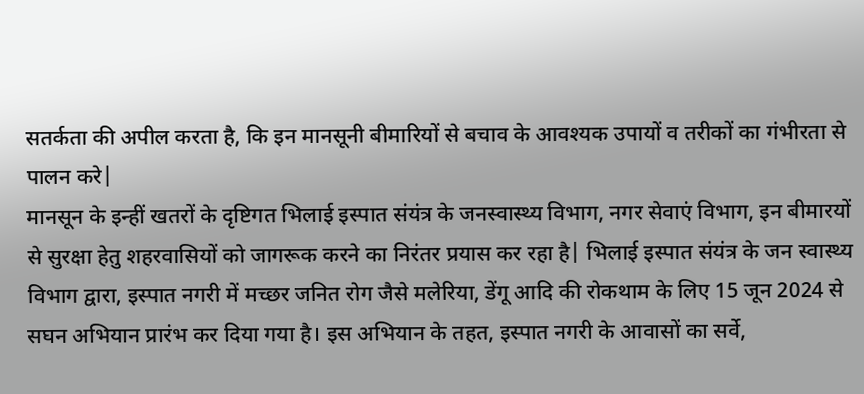सतर्कता की अपील करता है, कि इन मानसूनी बीमारियों से बचाव के आवश्यक उपायों व तरीकों का गंभीरता से पालन करे|
मानसून के इन्हीं खतरों के दृष्टिगत भिलाई इस्पात संयंत्र के जनस्वास्थ्य विभाग, नगर सेवाएं विभाग, इन बीमारयों से सुरक्षा हेतु शहरवासियों को जागरूक करने का निरंतर प्रयास कर रहा है| भिलाई इस्पात संयंत्र के जन स्वास्थ्य विभाग द्वारा, इस्पात नगरी में मच्छर जनित रोग जैसे मलेरिया, डेंगू आदि की रोकथाम के लिए 15 जून 2024 से सघन अभियान प्रारंभ कर दिया गया है। इस अभियान के तहत, इस्पात नगरी के आवासों का सर्वे,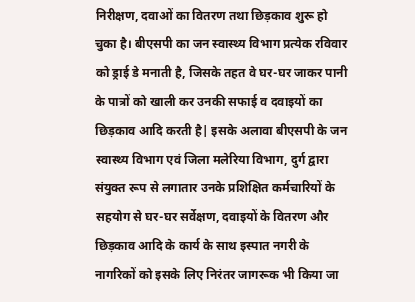निरीक्षण, दवाओं का वितरण तथा छिड़काव शुरू हो चुका है। बीएसपी का जन स्वास्थ्य विभाग प्रत्येक रविवार को ड्राई डे मनाती है, जिसके तहत वे घर-घर जाकर पानी के पात्रों को खाली कर उनकी सफाई व दवाइयों का छिड़काव आदि करती है| इसके अलावा बीएसपी के जन स्वास्थ्य विभाग एवं जिला मलेरिया विभाग, दुर्ग द्वारा संयुक्त रूप से लगातार उनके प्रशिक्षित कर्मचारियों के सहयोग से घर-घर सर्वेक्षण, दवाइयों के वितरण और छिड़काव आदि के कार्य के साथ इस्पात नगरी के नागरिकों को इसके लिए निरंतर जागरूक भी किया जा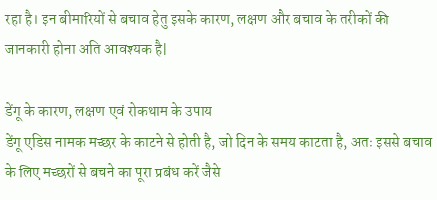रहा है। इन बीमारियों से बचाव हेतु इसके कारण, लक्षण और बचाव के तरीकों की जानकारी होना अति आवश्यक है|

डेंगू के कारण, लक्षण एवं रोकथाम के उपाय
डेंगू एडिस नामक मच्छर के काटने से होती है, जो दिन के समय काटता है, अतः इससे बचाव के लिए मच्छरों से बचने का पूरा प्रबंध करें जैसे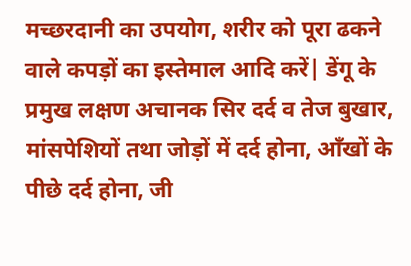मच्छरदानी का उपयोग, शरीर को पूरा ढकने वाले कपड़ों का इस्तेमाल आदि करें| डेंगू के प्रमुख लक्षण अचानक सिर दर्द व तेज बुखार, मांसपेशियों तथा जोड़ों में दर्द होना, आँखों के पीछे दर्द होना, जी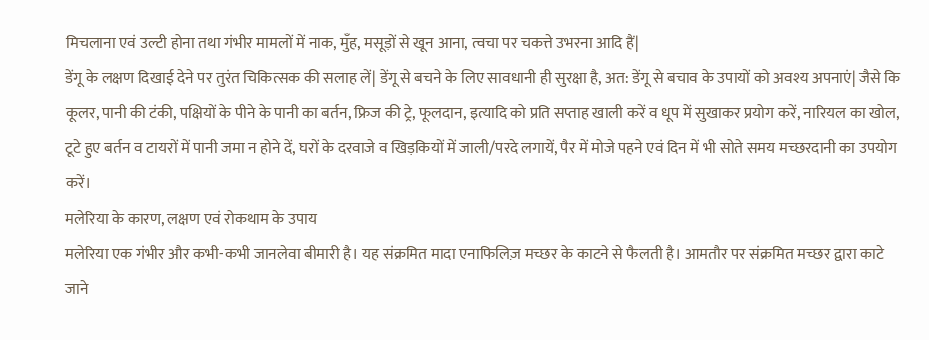मिचलाना एवं उल्टी होना तथा गंभीर मामलों में नाक, मुँह, मसूड़ों से खून आना, त्वचा पर चकत्ते उभरना आदि हैं|
डेंगू के लक्षण दिखाई देने पर तुरंत चिकित्सक की सलाह लें| डेंगू से बचने के लिए सावधानी ही सुरक्षा है, अत: डेंगू से बचाव के उपायों को अवश्य अपनाएं| जैसे कि कूलर, पानी की टंकी, पक्षियों के पीने के पानी का बर्तन, फ्रिज की ट्रे, फूलदान, इत्यादि को प्रति सप्ताह खाली करें व धूप में सुखाकर प्रयोग करें, नारियल का खोल, टूटे हुए बर्तन व टायरों में पानी जमा न होने दें, घरों के दरवाजे व खिड़कियों में जाली/परदे लगायें, पैर में मोजे पहने एवं दिन में भी सोते समय मच्छरदानी का उपयोग करें।
मलेरिया के कारण, लक्षण एवं रोकथाम के उपाय
मलेरिया एक गंभीर और कभी-कभी जानलेवा बीमारी है। यह संक्रमित मादा एनाफिलिज़ मच्छर के काटने से फैलती है। आमतौर पर संक्रमित मच्छर द्वारा काटे जाने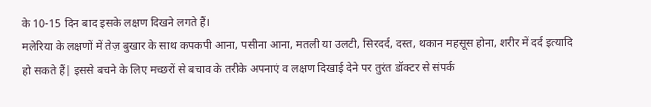के 10-15 दिन बाद इसके लक्षण दिखने लगते हैं।
मलेरिया के लक्षणों में तेज़ बुखार के साथ कपकपी आना, पसीना आना, मतली या उलटी, सिरदर्द, दस्त, थकान महसूस होना, शरीर में दर्द इत्यादि हो सकते हैं| इससे बचने के लिए मच्छरों से बचाव के तरीके अपनाएं व लक्षण दिखाई देने पर तुरंत डॉक्टर से संपर्क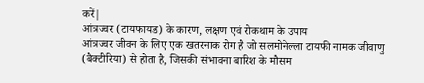करें|
आंत्रज्वर (टायफायड) के कारण, लक्षण एवं रोकथाम के उपाय
आंत्रज्वर जीवन के लिए एक खतरनाक रोग है जो सलमोनेल्ला टायफी नामक जीवाणु (बैक्टीरिया) से होता है, जिसकी संभावना बारिश के मौसम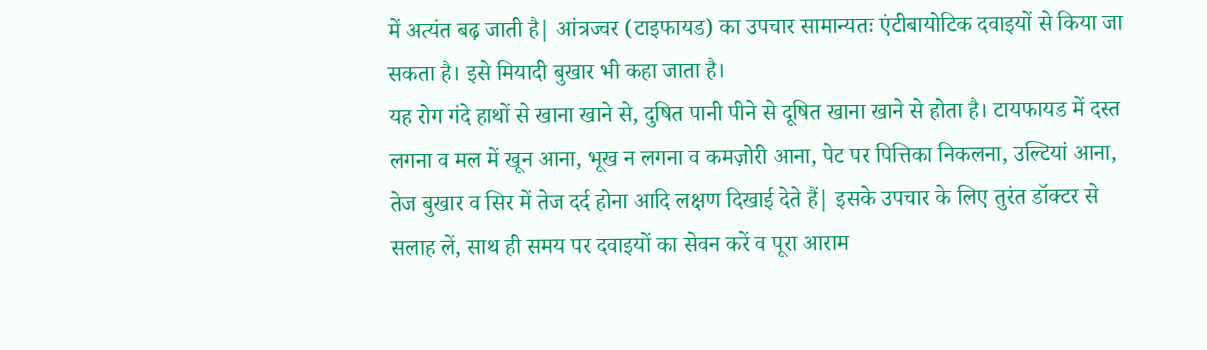में अत्यंत बढ़ जाती है| आंत्रज्वर (टाइफायड) का उपचार सामान्यतः एंटीबायोटिक दवाइयों से किया जा सकता है। इसे मियादी बुखार भी कहा जाता है।
यह रोग गंदे हाथों से खाना खाने से, दुषित पानी पीने से दूषित खाना खाने से होता है। टायफायड में दस्त लगना व मल में खून आना, भूख न लगना व कमज़ोरी आना, पेट पर पित्तिका निकलना, उल्टियां आना, तेज बुखार व सिर में तेज दर्द होना आदि लक्षण दिखाई देते हैं| इसके उपचार के लिए तुरंत डॉक्टर से सलाह लें, साथ ही समय पर दवाइयों का सेवन करें व पूरा आराम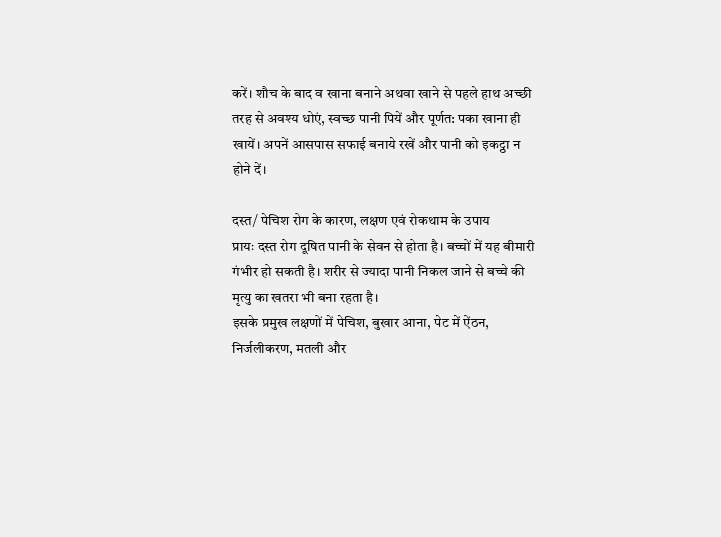करें। शौच के बाद व खाना बनाने अथवा खाने से पहले हाथ अच्छी तरह से अवश्य धोएं, स्वच्छ पानी पियें और पूर्णत: पका खाना ही खायें। अपनें आसपास सफाई बनाये रखें और पानी को इकट्ठा न होने दें।

दस्त/ पेचिश रोग के कारण, लक्षण एवं रोकथाम के उपाय
प्रायः दस्त रोग दूषित पानी के सेवन से होता है। बच्चों में यह बीमारी गंभीर हो सकती है। शरीर से ज्यादा पानी निकल जाने से बच्चे की मृत्यु का खतरा भी बना रहता है।
इसके प्रमुख लक्षणों में पेचिश, बुखार आना, पेट में ऐंठन, निर्जलीकरण, मतली और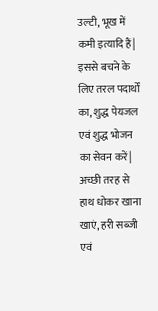उल्टी, भूख में कमी इत्यादि हैं| इससे बचने के लिए तरल पदार्थों का, शुद्ध पेयजल एवं शुद्ध भोजन का सेवन करें| अच्छी तरह से हाथ धोकर खाना खाएं, हरी सब्जी एवं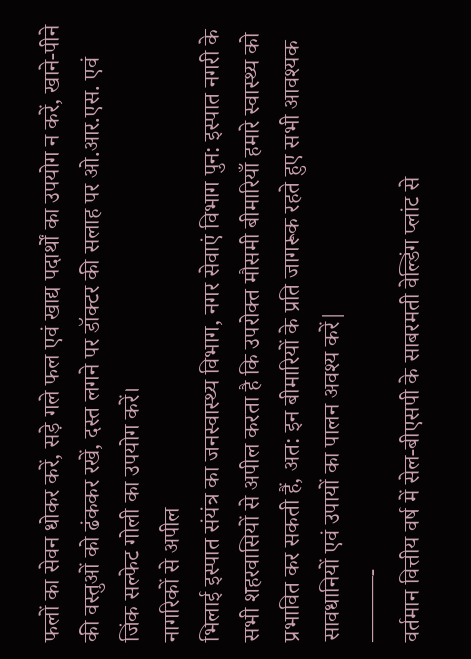फलों का सेवन धोकर करें, सड़े गले फल एवं खाद्य पदार्थों का उपयोग न करें, खाने-पीने की वस्तुओं को ढंककर रखें, दस्त लगने पर डॉक्टर की सलाह पर ओ.आर.एस. एवं जिंक सल्फेट गोली का उपयोग करें।
नागरिकों से अपील
भिलाई इस्पात संयंत्र का जनस्वास्थ्य विभाग, नगर सेवाएं विभाग पुन: इस्पात नगरी के सभी शहरवासियों से अपील करता है कि उपरोक्त मौसमी बीमारियाँ हमारे स्वास्थ्य को प्रभावित कर सकती हैं, अत: इन बीमारियों के प्रति जागरूक रहते हुए सभी आवश्यक सावधानियों एवं उपायों का पालन अवश्य करें|
———-
वर्तमान वित्तीय वर्ष में सेल-बीएसपी के साबरमती वेल्डिंग प्लांट से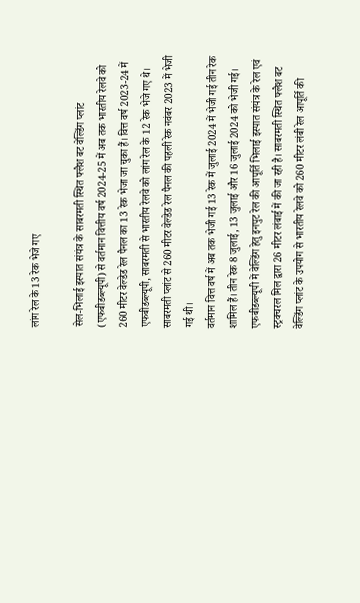लांग रेल के 13 रेक भेजे गए

सेल-भिलाई इस्पात संयंत्र के साबरमती स्थित फ्लैश बट वेल्डिंग प्लांट (एफबीडब्ल्यूपी) से वर्तमान वित्तीय वर्ष 2024-25 में अब तक भारतीय रेलवे को 260 मीटर वेल्डेड रेल पैनल का 13 रेक भेजा जा चुका हैं। वित्त वर्ष 2023-24 में एफबीडब्ल्यूपी, साबरमती से भारतीय रेलवे को लांग रेल के 12 रेक भेजे गए थे। साबरमती प्लांट से 260 मीटर वेल्डेड रेल पैनल की पहली रेक नवंबर 2023 में भेजी गई थी।
वर्तमान वित्त वर्ष में अब तक भेजी गई 13 रेक में जुलाई 2024 में भेजी गई तीन रेक शामिल हैं। तीन रेक 8 जुलाई, 13 जुलाई और 16 जुलाई 2024 को भेजी गई। एफबीडब्ल्यूपी में वेल्डिंग हेतु इनपुट रेल की आपूर्ति भिलाई इस्पात संयंत्र के रेल एवं स्ट्रक्चरल मिल द्वारा 26 मीटर लंबाई में की जा रही है। साबरमती स्थित फ्लैश बट वेल्डिंग प्लांट के उपयोग से भारतीय रेलवे को 260 मीटर लंबी रेल आपूर्ति की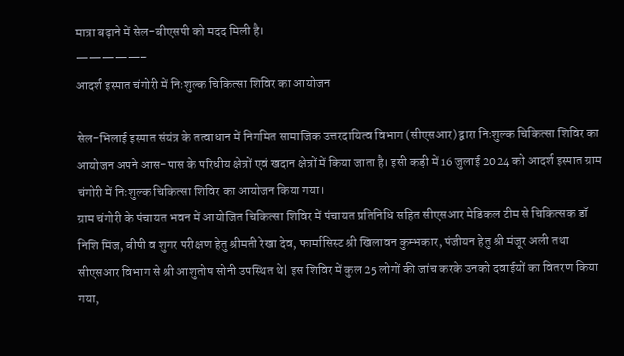मात्रा बढ़ाने में सेल-बीएसपी को मदद मिली है।
—————–
आदर्श इस्पात चंगोरी में निःशुल्क चिकित्सा शिविर का आयोजन

सेल-भिलाई इस्पात संयंत्र के तत्वाधान में निगमित सामाजिक उत्तरदायित्व विभाग (सीएसआर) द्वारा निःशुल्क चिकित्सा शिविर का आयोजन अपने आस-पास के परिधीय क्षेत्रों एवं खदान क्षेत्रों में किया जाता है। इसी कड़ी में 16 जुलाई 2024 को आदर्श इस्पात ग्राम चंगोरी में निःशुल्क चिकित्सा शिविर का आयोजन किया गया।
ग्राम चंगोरी के पंचायत भवन में आयोजित चिकित्सा शिविर में पंचायत प्रतिनिधि सहित सीएसआर मेडिकल टीम से चिकित्सक डॉ निशि मिंज, बीपी व शुगर परीक्षण हेतु श्रीमती रेखा देव, फार्मासिस्ट श्री खिलावन कुम्भकार, पंजीयन हेतु श्री मंजूर अली तथा सीएसआर विभाग से श्री आशुतोष सोनी उपस्थित थे| इस शिविर में कुल 25 लोगों की जांच करके उनको दवाईयों का वितरण किया गया,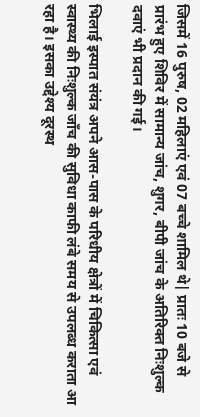जिसमें 16 पुरुष, 02 महिलाएं एवं 07 बच्चे शामिल थे| प्रातः 10 बजे से प्रारंभ हुए शिविर में सामान्य जांच, शुगर, बीपी जांच के अतिरिक्त निःशुल्क दवाएं भी प्रदान की गई।

भिलाई इस्पात संयंत्र अपने आस-पास के परिधीय क्षेत्रों में चिकित्सा एवं स्वास्थ्य की निःशुल्क जाँच की सुविधा काफी लंबे समय से उपलब्ध कराता आ रहा है। इसका उद्देश्य दूरस्थ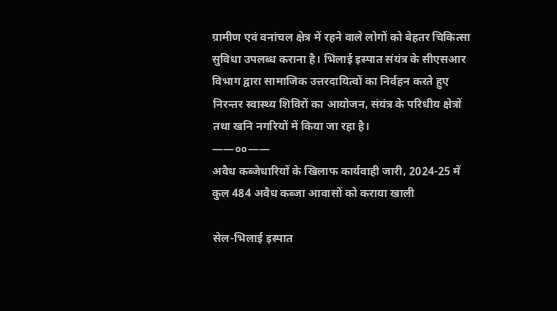ग्रामीण एवं वनांचल क्षेत्र में रहने वाले लोगों को बेहतर चिकित्सा सुविधा उपलब्ध कराना है। भिलाई इस्पात संयंत्र के सीएसआर विभाग द्वारा सामाजिक उत्तरदायित्वों का निर्वहन करते हुए निरन्तर स्वास्थ्य शिविरों का आयोजन, संयंत्र के परिधीय क्षेत्रों तथा खनि नगरियों में किया जा रहा है।
——००——
अवैध कब्जेधारियों के खिलाफ कार्यवाही जारी, 2024-25 में कुल 484 अवैध कब्जा आवासों को कराया खाली

सेल-भिलाई इस्पात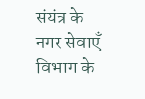संयंत्र के नगर सेवाएँ विभाग के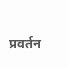प्रवर्तन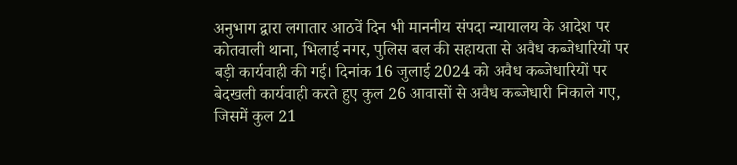अनुभाग द्वारा लगातार आठवें दिन भी माननीय संपदा न्यायालय के आदेश पर कोतवाली थाना, भिलाई नगर, पुलिस बल की सहायता से अवैध कब्जेधारियों पर बड़ी कार्यवाही की गई। दिनांक 16 जुलाई 2024 को अवैध कब्जेधारियों पर बेदखली कार्यवाही करते हुए कुल 26 आवासों से अवैध कब्जेधारी निकाले गए, जिसमें कुल 21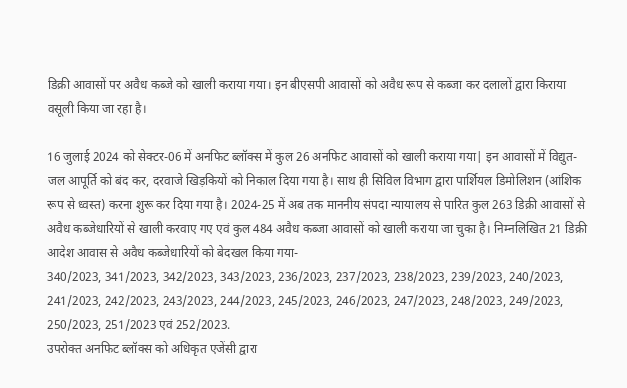डिक्री आवासों पर अवैध कब्जे को खाली कराया गया। इन बीएसपी आवासों को अवैध रूप से कब्जा कर दलालों द्वारा किराया वसूली किया जा रहा है।

16 जुलाई 2024 को सेक्टर-06 में अनफिट ब्लॉक्स में कुल 26 अनफिट आवासों को खाली कराया गया| इन आवासों में विद्युत-जल आपूर्ति को बंद कर, दरवाजे खिड़कियों को निकाल दिया गया है। साथ ही सिविल विभाग द्वारा पार्शियल डिमोलिशन (आंशिक रूप से ध्वस्त) करना शुरू कर दिया गया है। 2024-25 में अब तक माननीय संपदा न्यायालय से पारित कुल 263 डिक्री आवासों से अवैध कब्जेधारियों से खाली करवाए गए एवं कुल 484 अवैध कब्जा आवासों को खाली कराया जा चुका है। निम्नलिखित 21 डिक्री आदेश आवास से अवैध कब्जेधारियों को बेदखल किया गया-
340/2023, 341/2023, 342/2023, 343/2023, 236/2023, 237/2023, 238/2023, 239/2023, 240/2023, 241/2023, 242/2023, 243/2023, 244/2023, 245/2023, 246/2023, 247/2023, 248/2023, 249/2023, 250/2023, 251/2023 एवं 252/2023.
उपरोक्त अनफिट ब्लॉक्स को अधिकृत एजेंसी द्वारा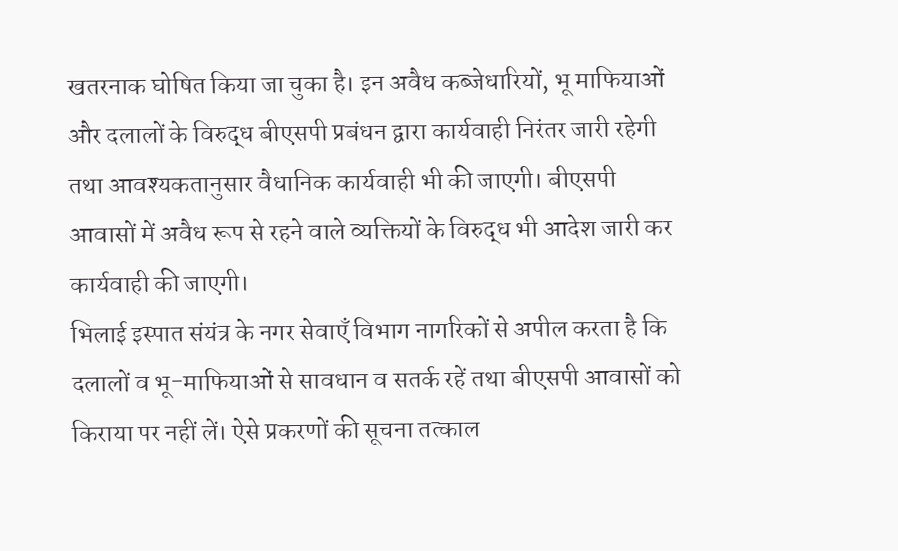खतरनाक घोषित किया जा चुका है। इन अवैध कब्जेधारियों, भू माफियाओं और दलालों के विरुद्ध बीएसपी प्रबंधन द्वारा कार्यवाही निरंतर जारी रहेगी तथा आवश्यकतानुसार वैधानिक कार्यवाही भी की जाएगी। बीएसपी आवासों में अवैध रूप से रहने वाले व्यक्तियों के विरुद्ध भी आदेश जारी कर कार्यवाही की जाएगी।
भिलाई इस्पात संयंत्र के नगर सेवाएँ विभाग नागरिकों से अपील करता है कि दलालों व भू-माफियाओं से सावधान व सतर्क रहें तथा बीएसपी आवासों को किराया पर नहीं लें। ऐसे प्रकरणों की सूचना तत्काल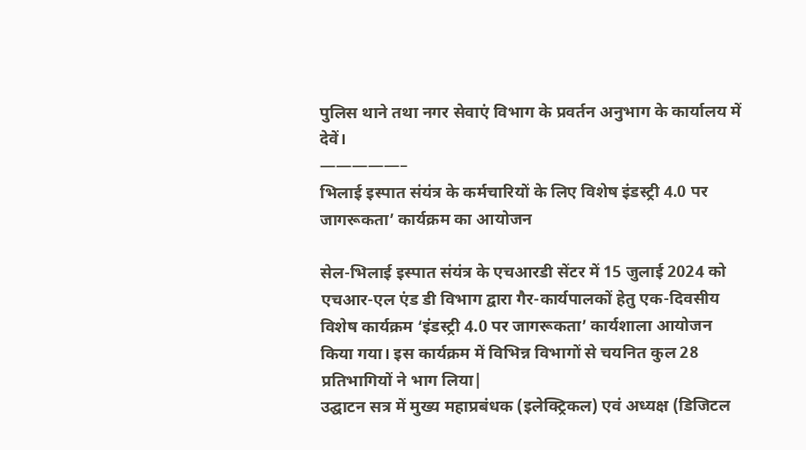पुलिस थाने तथा नगर सेवाएं विभाग के प्रवर्तन अनुभाग के कार्यालय में देवें।
—————–
भिलाई इस्पात संयंत्र के कर्मचारियों के लिए विशेष इंडस्ट्री 4.0 पर जागरूकता’ कार्यक्रम का आयोजन

सेल-भिलाई इस्पात संयंत्र के एचआरडी सेंटर में 15 जुलाई 2024 को एचआर-एल एंड डी विभाग द्वारा गैर-कार्यपालकों हेतु एक-दिवसीय विशेष कार्यक्रम ‘इंडस्ट्री 4.0 पर जागरूकता’ कार्यशाला आयोजन किया गया। इस कार्यक्रम में विभिन्न विभागों से चयनित कुल 28 प्रतिभागियों ने भाग लिया|
उद्घाटन सत्र में मुख्य महाप्रबंधक (इलेक्ट्रिकल) एवं अध्यक्ष (डिजिटल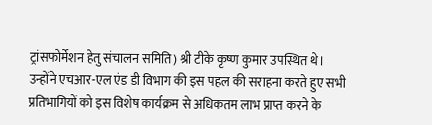ट्रांसफोर्मेशन हेतु संचालन समिति) श्री टीके कृष्ण कुमार उपस्थित थे। उन्होंने एचआर-एल एंड डी विभाग की इस पहल की सराहना करते हुए सभी प्रतिभागियों को इस विशेष कार्यक्रम से अधिकतम लाभ प्राप्त करने के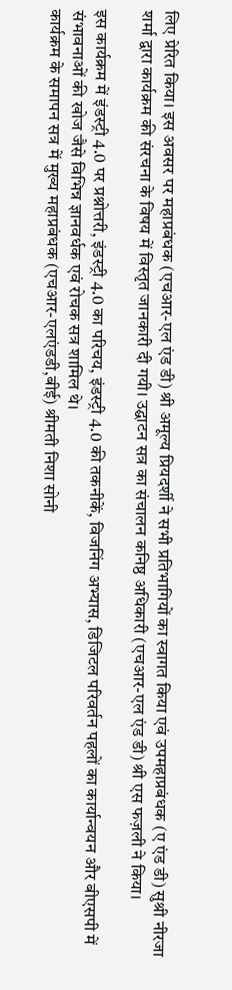लिए प्रेरित किया। इस अवसर पर महाप्रबंधक (एचआर-एल एंड डी) श्री अमूल्य प्रियदर्शी ने सभी प्रतिभागियों का स्वागत किया एवं उपमहाप्रबंधक (ए एंड डी) सुश्री नीरजा शर्मा द्वारा कार्यक्रम की संरचना के विषय में विस्तृत जानकारी दी गयी। उद्घाटन सत्र का संचालन कनिष्ठ अधिकारी (एचआर-एल एंड डी) श्री एस फज़ली ने किया।

इस कार्यक्रम में इंडस्ट्री 4.0 पर प्रश्नोत्तरी, इंडस्ट्री 4.0 का परिचय, इंडस्ट्री 4.0 की तकनीकें, विजनिंग अभ्यास, डिजिटल परिवर्तन पहलों का कार्यान्वयन और बीएसपी में संभावनाओं की खोज जैसे विभिन्न ज्ञानवर्धक एवं रोचक सत्र शामिल थे।
कार्यक्रम के समापन सत्र में मुख्य महाप्रबंधक (एचआर-एलएंडडी,बीई) श्रीमती निशा सोनी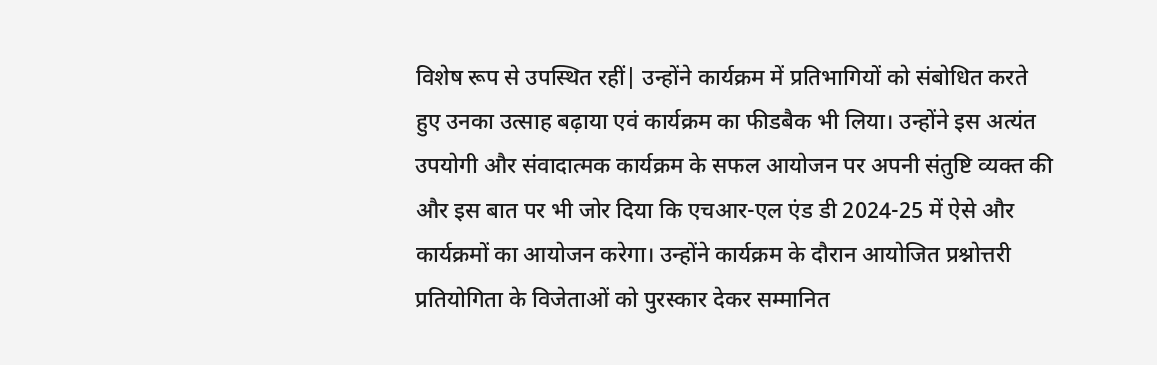विशेष रूप से उपस्थित रहीं| उन्होंने कार्यक्रम में प्रतिभागियों को संबोधित करते हुए उनका उत्साह बढ़ाया एवं कार्यक्रम का फीडबैक भी लिया। उन्होंने इस अत्यंत उपयोगी और संवादात्मक कार्यक्रम के सफल आयोजन पर अपनी संतुष्टि व्यक्त की और इस बात पर भी जोर दिया कि एचआर-एल एंड डी 2024-25 में ऐसे और कार्यक्रमों का आयोजन करेगा। उन्होंने कार्यक्रम के दौरान आयोजित प्रश्नोत्तरी प्रतियोगिता के विजेताओं को पुरस्कार देकर सम्मानित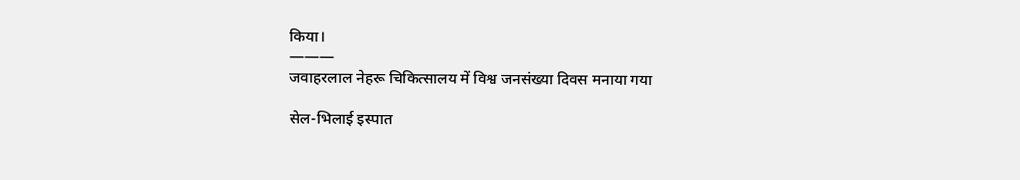किया।
———
जवाहरलाल नेहरू चिकित्सालय में विश्व जनसंख्या दिवस मनाया गया

सेल-भिलाई इस्पात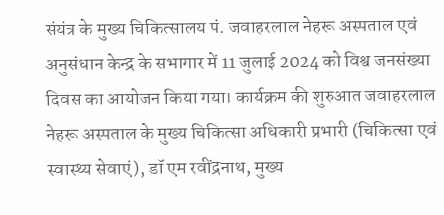संयंत्र के मुख्य चिकित्सालय पं. जवाहरलाल नेहरू अस्पताल एवं अनुसंधान केन्द्र के सभागार में 11 जुलाई 2024 को विश्व जनसंख्या दिवस का आयोजन किया गया। कार्यक्रम की शुरुआत जवाहरलाल नेहरू अस्पताल के मुख्य चिकित्सा अधिकारी प्रभारी (चिकित्सा एवं स्वास्थ्य सेवाएं), डॉ एम रवींद्रनाथ, मुख्य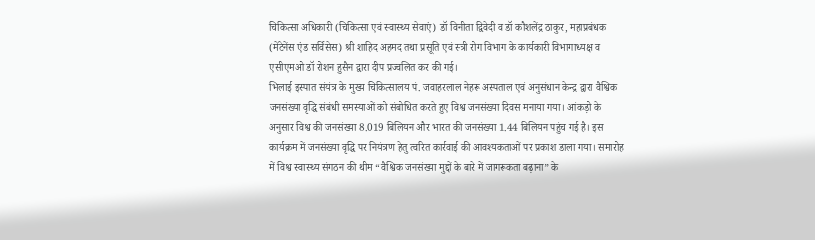चिकित्सा अधिकारी (चिकित्सा एवं स्वास्थ्य सेवाएं) डॉ विनीता द्विवेदी व डॉ कौशलेंद्र ठाकुर, महाप्रबंधक (मेंटेनेंस एंड सर्विसेस) श्री शाहिद अहमद तथा प्रसूति एवं स्त्री रोग विभाग के कार्यकारी विभागाध्यक्ष व एसीएमओ डॉ रोशन हुसैन द्वारा दीप प्रज्वलित कर की गई।
भिलाई इस्पात संयंत्र के मुख्य चिकित्सालय पं. जवाहरलाल नेहरू अस्पताल एवं अनुसंधान केन्द्र द्वारा वैश्विक जनसंख्या वृद्धि संबंधी समस्याओं को संबोधित करते हुए विश्व जनसंख्या दिवस मनाया गया। आंकड़ो के अनुसार विश्व की जनसंख्या 8.019 बिलियन और भारत की जनसंख्या 1.44 बिलियन पहुंच गई है। इस कार्यक्रम में जनसंख्या वृद्धि पर नियंत्रण हेतु त्वरित कार्रवाई की आवश्यकताओं पर प्रकाश डाला गया। समारोह में विश्व स्वास्थ्य संगठन की थीम “वैश्विक जनसंख्या मुद्दों के बारे में जागरूकता बढ़ाना” के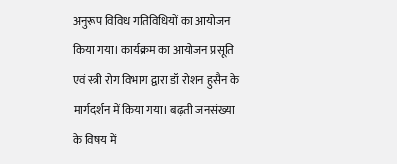अनुरूप विविध गतिविधियों का आयोजन किया गया। कार्यक्रम का आयोजन प्रसूति एवं स्त्री रोग विभाग द्वारा डॉ रोशन हुसैन के मार्गदर्शन में किया गया। बढ़ती जनसंख्या के विषय में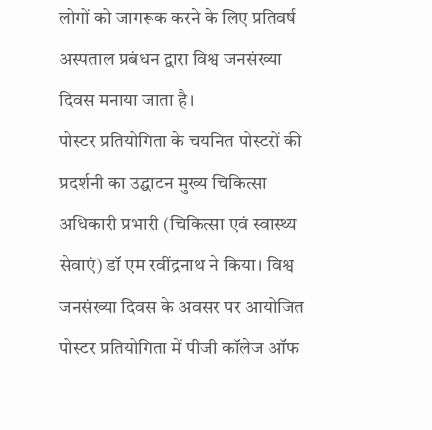लोगों को जागरूक करने के लिए प्रतिवर्ष अस्पताल प्रबंधन द्वारा विश्व जनसंख्या दिवस मनाया जाता है।
पोस्टर प्रतियोगिता के चयनित पोस्टरों की प्रदर्शनी का उद्घाटन मुख्य चिकित्सा अधिकारी प्रभारी (चिकित्सा एवं स्वास्थ्य सेवाएं) डॉ एम रवींद्रनाथ ने किया। विश्व जनसंख्या दिवस के अवसर पर आयोजित पोस्टर प्रतियोगिता में पीजी कॉलेज ऑफ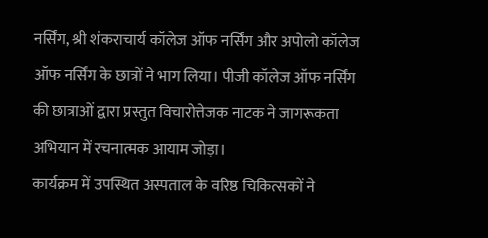नर्सिंग, श्री शंकराचार्य कॉलेज ऑफ नर्सिंग और अपोलो कॉलेज ऑफ नर्सिंग के छात्रों ने भाग लिया। पीजी कॉलेज ऑफ नर्सिंग की छात्राओं द्वारा प्रस्तुत विचारोत्तेजक नाटक ने जागरूकता अभियान में रचनात्मक आयाम जोड़ा।
कार्यक्रम में उपस्थित अस्पताल के वरिष्ठ चिकित्सकों ने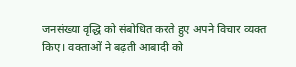जनसंख्या वृद्धि को संबोधित करते हुए अपने विचार व्यक्त किए। वक्ताओं ने बढ़ती आबादी को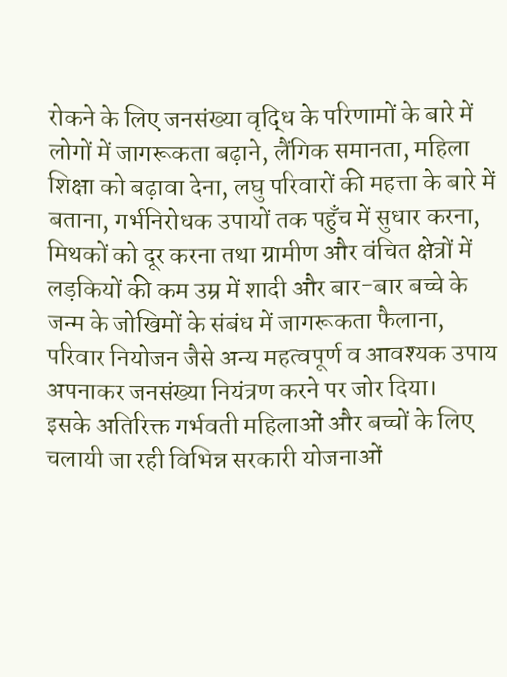रोकने के लिए जनसंख्या वृद्धि के परिणामों के बारे में लोगों में जागरूकता बढ़ाने, लैंगिक समानता, महिला शिक्षा को बढ़ावा देना, लघु परिवारों की महत्ता के बारे में बताना, गर्भनिरोधक उपायों तक पहुँच में सुधार करना, मिथकों को दूर करना तथा ग्रामीण और वंचित क्षेत्रों में लड़कियों की कम उम्र में शादी और बार-बार बच्चे के जन्म के जोखिमों के संबंध में जागरूकता फैलाना, परिवार नियोजन जैसे अन्य महत्वपूर्ण व आवश्यक उपाय अपनाकर जनसंख्या नियंत्रण करने पर जोर दिया।
इसके अतिरिक्त गर्भवती महिलाओं और बच्चों के लिए चलायी जा रही विभिन्न सरकारी योजनाओं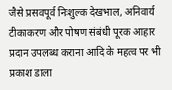जैसे प्रसवपूर्व निःशुल्क देखभाल, अनिवार्य टीकाकरण और पोषण संबंधी पूरक आहार प्रदान उपलब्ध कराना आदि के महत्व पर भी प्रकाश डाला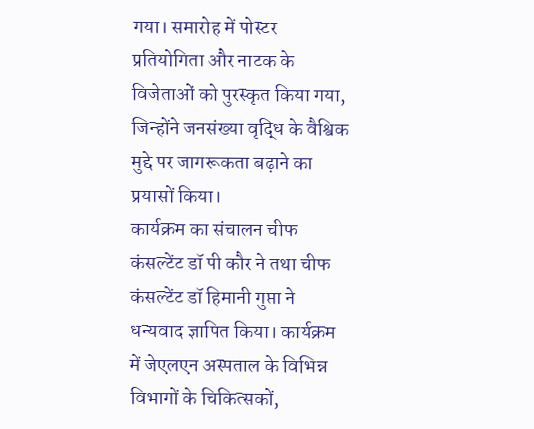गया। समारोह में पोस्टर प्रतियोगिता और नाटक के विजेताओं को पुरस्कृत किया गया, जिन्होंने जनसंख्या वृद्धि के वैश्विक मुद्दे पर जागरूकता बढ़ाने का प्रयासों किया।
कार्यक्रम का संचालन चीफ कंसल्टेंट डॉ पी कौर ने तथा चीफ कंसल्टेंट डॉ हिमानी गुप्ता ने धन्यवाद ज्ञापित किया। कार्यक्रम में जेएलएन अस्पताल के विभिन्न विभागों के चिकित्सकों,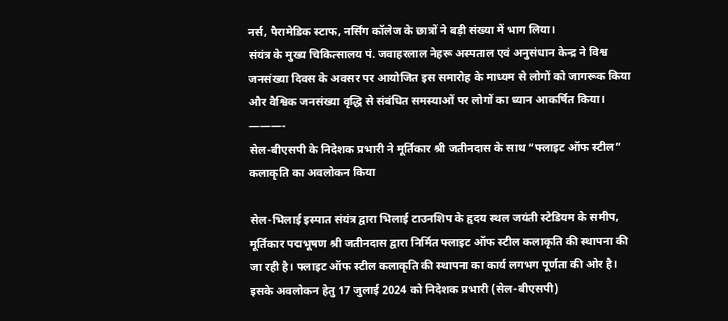नर्स, पैरामेडिक स्टाफ, नर्सिंग कॉलेज के छात्रों ने बड़ी संख्या में भाग लिया।
संयंत्र के मुख्य चिकित्सालय पं. जवाहरलाल नेहरू अस्पताल एवं अनुसंधान केन्द्र ने विश्व जनसंख्या दिवस के अवसर पर आयोजित इस समारोह के माध्यम से लोगों को जागरूक किया और वैश्विक जनसंख्या वृद्धि से संबंधित समस्याओं पर लोगों का ध्यान आकर्षित किया।
———-
सेल-बीएसपी के निदेशक प्रभारी ने मूर्तिकार श्री जतीनदास के साथ “फ्लाइट ऑफ स्टील” कलाकृति का अवलोकन किया

सेल-भिलाई इस्पात संयंत्र द्वारा भिलाई टाउनशिप के हृदय स्थल जयंती स्टेडियम के समीप, मूर्तिकार पद्मभूषण श्री जतीनदास द्वारा निर्मित फ्लाइट ऑफ स्टील कलाकृति की स्थापना की जा रही है। फ्लाइट ऑफ स्टील कलाकृति की स्थापना का कार्य लगभग पूर्णता की ओर है। इसके अवलोकन हेतु 17 जुलाई 2024 को निदेशक प्रभारी (सेल-बीएसपी)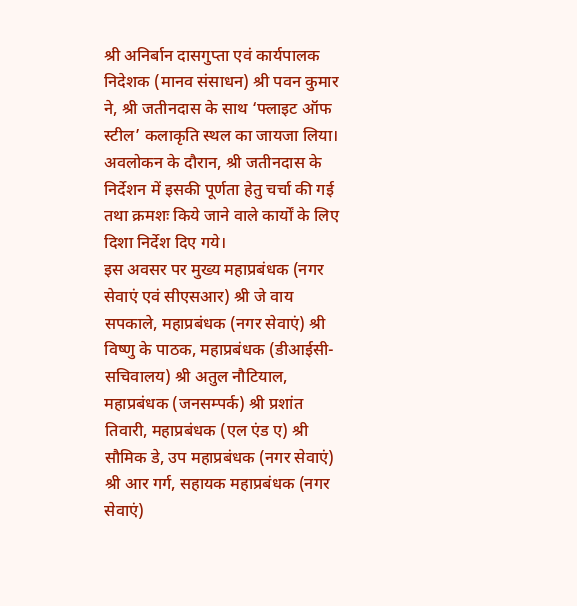श्री अनिर्बान दासगुप्ता एवं कार्यपालक निदेशक (मानव संसाधन) श्री पवन कुमार ने, श्री जतीनदास के साथ ‘फ्लाइट ऑफ स्टील’ कलाकृति स्थल का जायजा लिया। अवलोकन के दौरान, श्री जतीनदास के निर्देशन में इसकी पूर्णता हेतु चर्चा की गई तथा क्रमशः किये जाने वाले कार्यों के लिए दिशा निर्देश दिए गये।
इस अवसर पर मुख्य महाप्रबंधक (नगर सेवाएं एवं सीएसआर) श्री जे वाय सपकाले, महाप्रबंधक (नगर सेवाएं) श्री विष्णु के पाठक, महाप्रबंधक (डीआईसी- सचिवालय) श्री अतुल नौटियाल, महाप्रबंधक (जनसम्पर्क) श्री प्रशांत तिवारी, महाप्रबंधक (एल एंड ए) श्री सौमिक डे, उप महाप्रबंधक (नगर सेवाएं) श्री आर गर्ग, सहायक महाप्रबंधक (नगर सेवाएं)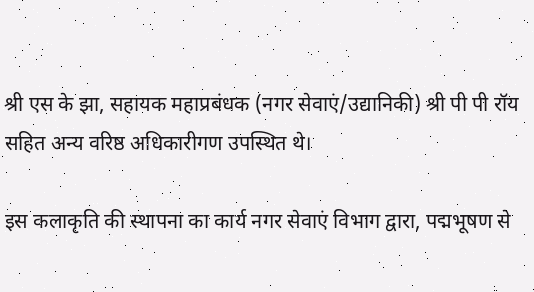श्री एस के झा, सहायक महाप्रबंधक (नगर सेवाएं/उद्यानिकी) श्री पी पी रॉय सहित अन्य वरिष्ठ अधिकारीगण उपस्थित थे।

इस कलाकृति की स्थापना का कार्य नगर सेवाएं विभाग द्वारा, पद्मभूषण से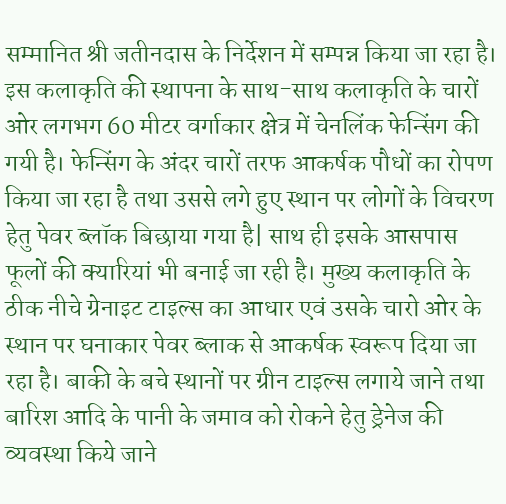सम्मानित श्री जतीनदास के निर्देशन में सम्पन्न किया जा रहा है। इस कलाकृति की स्थापना के साथ-साथ कलाकृति के चारों ओर लगभग 60 मीटर वर्गाकार क्षेत्र में चेनलिंक फेन्सिंग की गयी है। फेन्सिंग के अंदर चारों तरफ आकर्षक पौधों का रोपण किया जा रहा है तथा उससे लगे हुए स्थान पर लोगों के विचरण हेतु पेवर ब्लॉक बिछाया गया है| साथ ही इसके आसपास फूलों की क्यारियां भी बनाई जा रही है। मुख्य कलाकृति के ठीक नीचे ग्रेनाइट टाइल्स का आधार एवं उसके चारो ओर के स्थान पर घनाकार पेवर ब्लाक से आकर्षक स्वरूप दिया जा रहा है। बाकी के बचे स्थानों पर ग्रीन टाइल्स लगाये जाने तथा बारिश आदि के पानी के जमाव को रोकने हेतु ड्रेनेज की व्यवस्था किये जाने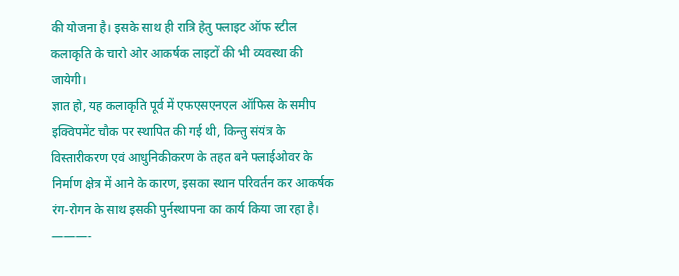की योजना है। इसके साथ ही रात्रि हेतु फ्लाइट ऑफ स्टील कलाकृति के चारो ओर आकर्षक लाइटों की भी व्यवस्था की जायेगी।
ज्ञात हो, यह कलाकृति पूर्व में एफएसएनएल ऑफिस के समीप इक्विपमेंट चौक पर स्थापित की गई थी, किन्तु संयंत्र के विस्तारीकरण एवं आधुनिकीकरण के तहत बने फ्लाईओवर के निर्माण क्षेत्र में आने के कारण, इसका स्थान परिवर्तन कर आकर्षक रंग-रोगन के साथ इसकी पुर्नस्थापना का कार्य किया जा रहा है।
———-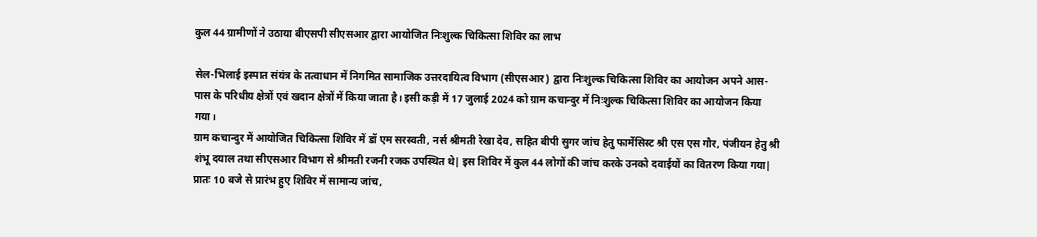कुल 44 ग्रामीणों ने उठाया बीएसपी सीएसआर द्वारा आयोजित निःशुल्क चिकित्सा शिविर का लाभ

सेल-भिलाई इस्पात संयंत्र के तत्वाधान में निगमित सामाजिक उत्तरदायित्व विभाग (सीएसआर) द्वारा निःशुल्क चिकित्सा शिविर का आयोजन अपने आस-पास के परिधीय क्षेत्रों एवं खदान क्षेत्रों में किया जाता है। इसी कड़ी में 17 जुलाई 2024 को ग्राम कचान्दुर में निःशुल्क चिकित्सा शिविर का आयोजन किया गया।
ग्राम कचान्दुर में आयोजित चिकित्सा शिविर में डॉ एम सरस्वती, नर्स श्रीमती रेखा देव, सहित बीपी सुगर जांच हेतु फार्मेसिस्ट श्री एस एस गौर, पंजीयन हेतु श्री शंभू दयाल तथा सीएसआर विभाग से श्रीमती रजनी रजक उपस्थित थे| इस शिविर में कुल 44 लोगों की जांच करके उनको दवाईयों का वितरण किया गया| प्रातः 10 बजे से प्रारंभ हुए शिविर में सामान्य जांच,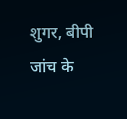शुगर, बीपी जांच के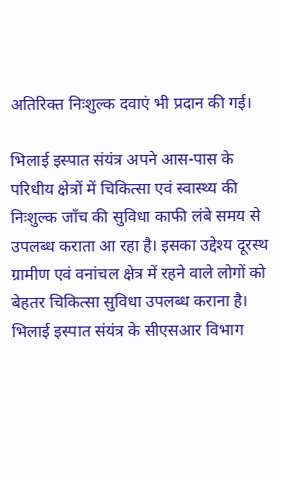अतिरिक्त निःशुल्क दवाएं भी प्रदान की गई।

भिलाई इस्पात संयंत्र अपने आस-पास के परिधीय क्षेत्रों में चिकित्सा एवं स्वास्थ्य की निःशुल्क जाँच की सुविधा काफी लंबे समय से उपलब्ध कराता आ रहा है। इसका उद्देश्य दूरस्थ ग्रामीण एवं वनांचल क्षेत्र में रहने वाले लोगों को बेहतर चिकित्सा सुविधा उपलब्ध कराना है। भिलाई इस्पात संयंत्र के सीएसआर विभाग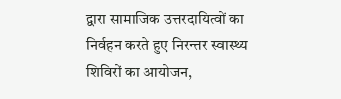द्वारा सामाजिक उत्तरदायित्वों का निर्वहन करते हुए निरन्तर स्वास्थ्य शिविरों का आयोजन,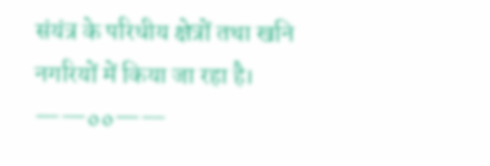संयंत्र के परिधीय क्षेत्रों तथा खनि नगरियों में किया जा रहा है।
——००——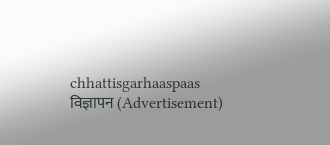chhattisgarhaaspaas
विज्ञापन (Advertisement)